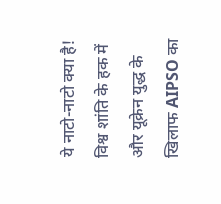ये नाटो-नाटो क्या है! विश्व शांति के हक में और यूक्रेन युद्ध के खिलाफ AIPSO का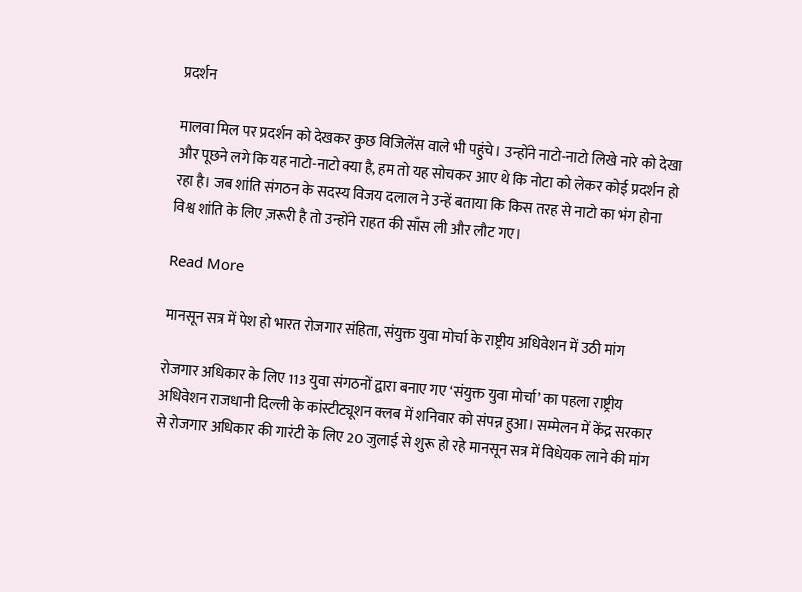प्रदर्शन

मालवा मिल पर प्रदर्शन को देखकर कुछ विजिलेंस वाले भी पहुंचे। उन्होंने नाटो-नाटो लिखे नारे को देखा और पूछने लगे कि यह नाटो-नाटो क्या है, हम तो यह सोचकर आए थे कि नोटा को लेकर कोई प्रदर्शन हो रहा है। जब शांति संगठन के सदस्य विजय दलाल ने उन्हें बताया कि किस तरह से नाटो का भंग होना विश्व शांति के लिए ज़रूरी है तो उन्होंने राहत की साँस ली और लौट गए।

Read More

मानसून सत्र में पेश हो भारत रोजगार संहिता, संयुक्त युवा मोर्चा के राष्ट्रीय अधिवेशन में उठी मांग

रोजगार अधिकार के लिए 113 युवा संगठनों द्वारा बनाए गए ‘संयुक्त युवा मोर्चा’ का पहला राष्ट्रीय अधिवेशन राजधानी दिल्ली के कांस्टीट्यूशन क्लब में शनिवार को संपन्न हुआ। सम्मेलन में केंद्र सरकार से रोजगार अधिकार की गारंटी के लिए 20 जुलाई से शुरू हो रहे मानसून सत्र में विधेयक लाने की मांग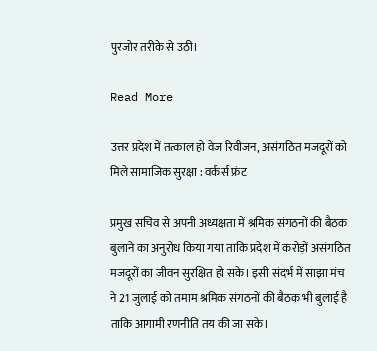पुरजोर तरीके से उठी।

Read More

उत्तर प्रदेश में तत्काल हो वेज रिवीजन, असंगठित मजदूरों को मिले सामाजिक सुरक्षा : वर्कर्स फ्रंट

प्रमुख सचिव से अपनी अध्यक्षता में श्रमिक संगठनों की बैठक बुलाने का अनुरोध किया गया ताकि प्रदेश में करोड़ों असंगठित मजदूरों का जीवन सुरक्षित हो सके। इसी संदर्भ में साझा मंच ने 21 जुलाई को तमाम श्रमिक संगठनों की बैठक भी बुलाई है ताकि आगामी रणनीति तय की जा सके।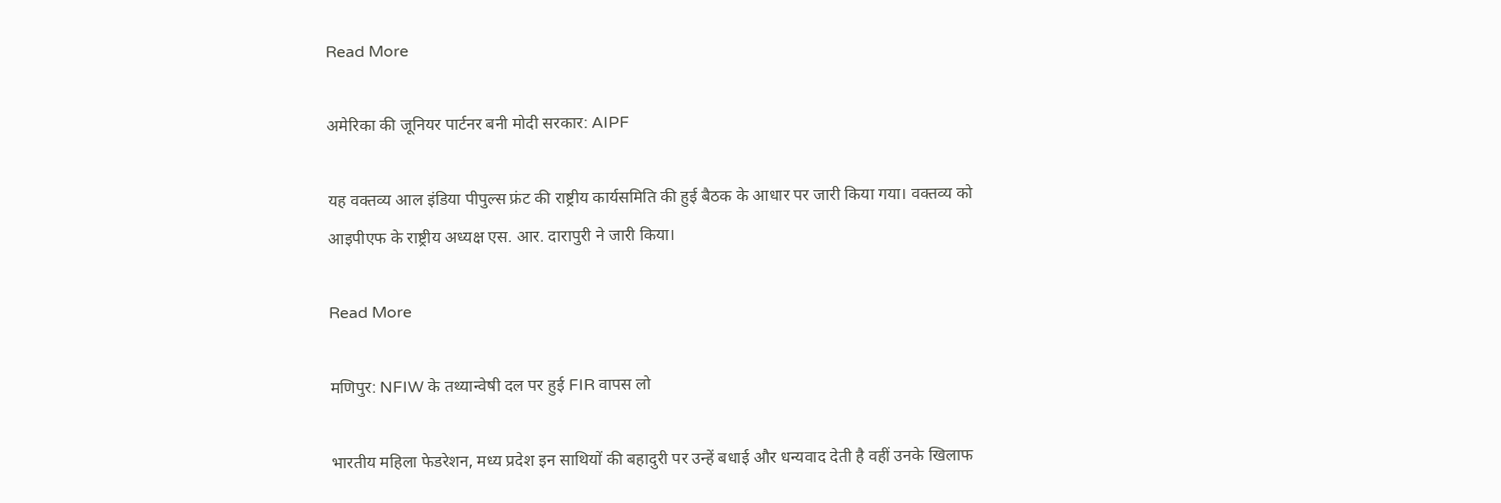Read More

अमेरिका की जूनियर पार्टनर बनी मोदी सरकार: AIPF

यह वक्तव्य आल इंडिया पीपुल्स फ्रंट की राष्ट्रीय कार्यसमिति की हुई बैठक के आधार पर जारी किया गया। वक्तव्य को आइपीएफ के राष्ट्रीय अध्यक्ष एस. आर. दारापुरी ने जारी किया।

Read More

मणिपुर: NFIW के तथ्यान्वेषी दल पर हुई FIR वापस लो

भारतीय महिला फेडरेशन, मध्य प्रदेश इन साथियों की बहादुरी पर उन्हें बधाई और धन्यवाद देती है वहीं उनके खिलाफ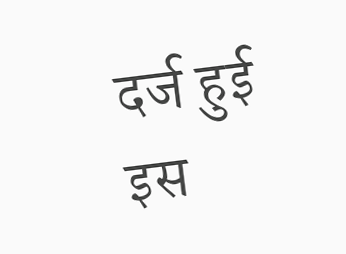दर्ज हुई इस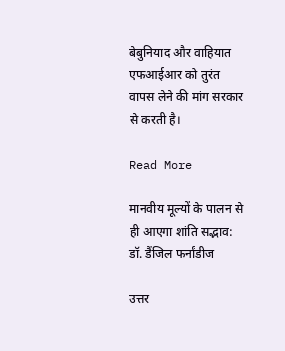बेबुनियाद और वाहियात एफआईआर को तुरंत वापस लेने की मांग सरकार से करती है।

Read More

मानवीय मूल्यों के पालन से ही आएगा शांति सद्भाव: डॉ. डैंजिल फर्नांडीज

उत्तर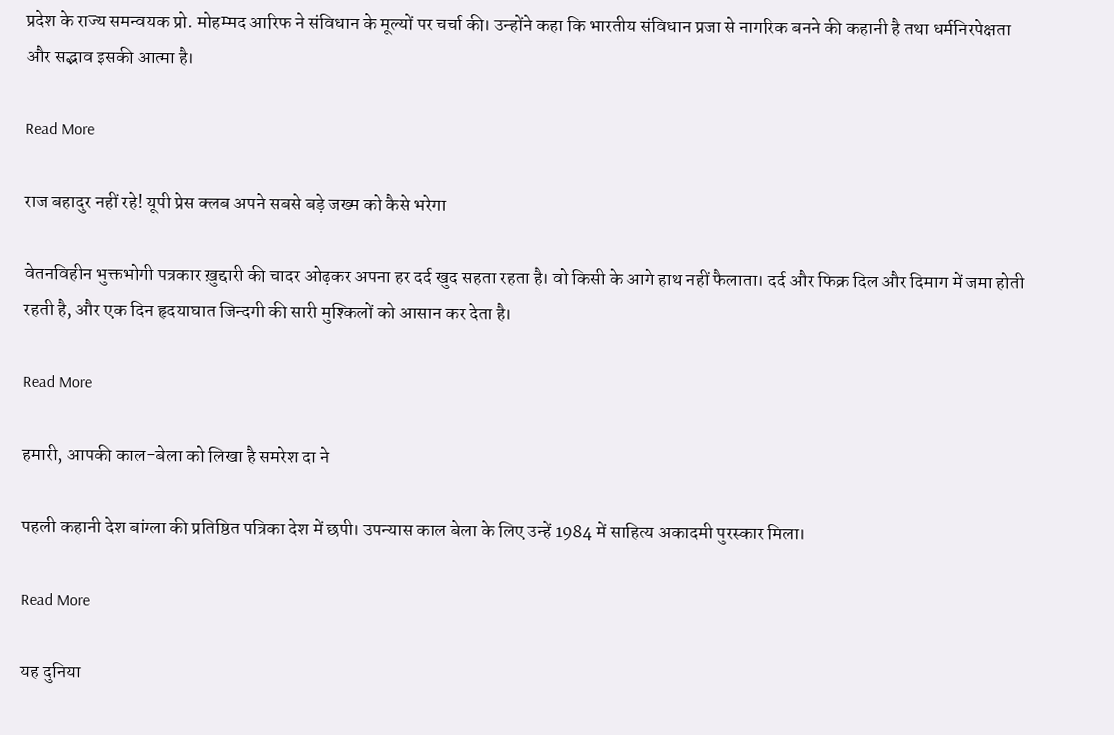प्रदेश के राज्य समन्वयक प्रो. मोहम्मद आरिफ ने संविधान के मूल्यों पर चर्चा की। उन्होंने कहा कि भारतीय संविधान प्रजा से नागरिक बनने की कहानी है तथा धर्मनिरपेक्षता और सद्भाव इसकी आत्मा है।

Read More

राज बहादुर नहीं रहे! यूपी प्रेस क्लब अपने सबसे बड़े जख्म को कैसे भरेगा

वेतनविहीन भुक्तभोगी पत्रकार ख़ुद्दारी की चादर ओढ़कर अपना हर दर्द खुद सहता रहता है। वो किसी के आगे हाथ नहीं फैलाता। दर्द और फिक्र दिल और दिमाग में जमा होती रहती है, और एक दिन हृदयाघात जिन्दगी की सारी मुश्किलों को आसान कर देता है।

Read More

हमारी, आपकी काल-बेला को लिखा है समरेश दा ने

पहली कहानी देश बांग्ला की प्रतिष्ठित पत्रिका देश में छपी। उपन्यास काल बेला के लिए उन्हें 1984 में साहित्य अकादमी पुरस्कार मिला।

Read More

यह दुनिया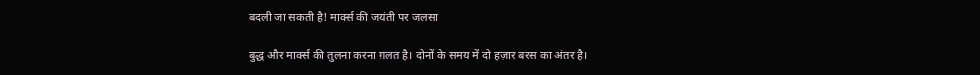बदली जा सकती है! मार्क्स की जयंती पर जलसा

बुद्ध और मार्क्स की तुलना करना ग़लत है। दोनों के समय में दो हज़ार बरस का अंतर है।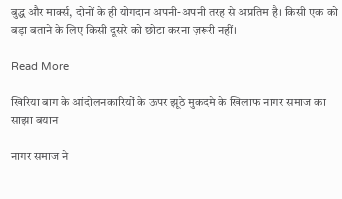बुद्ध और मार्क्स, दोनों के ही योगदान अपनी-अपनी तरह से अप्रतिम है। किसी एक को बड़ा बताने के लिए किसी दूसरे को छोटा करना ज़रूरी नहीं।

Read More

खिरिया बाग के आंदोलनकारियों के ऊपर झूठे मुकदमे के खिलाफ नागर समाज का साझा बयान

नागर समाज ने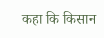कहा कि किसान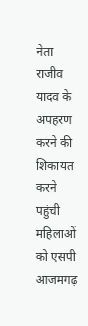नेता राजीव यादव के अपहरण करने की शिकायत करने पहुंची महिलाओं को एसपी आजमगढ़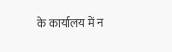के कार्यालय में न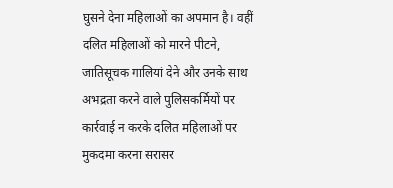घुसने देना महिलाओं का अपमान है। वहीं दलित महिलाओं को मारने पीटने, जातिसूचक गालियां देने और उनके साथ अभद्रता करने वाले पुलिसकर्मियों पर कार्रवाई न करके दलित महिलाओं पर मुकदमा करना सरासर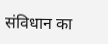संविधान का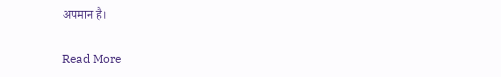अपमान है।

Read More